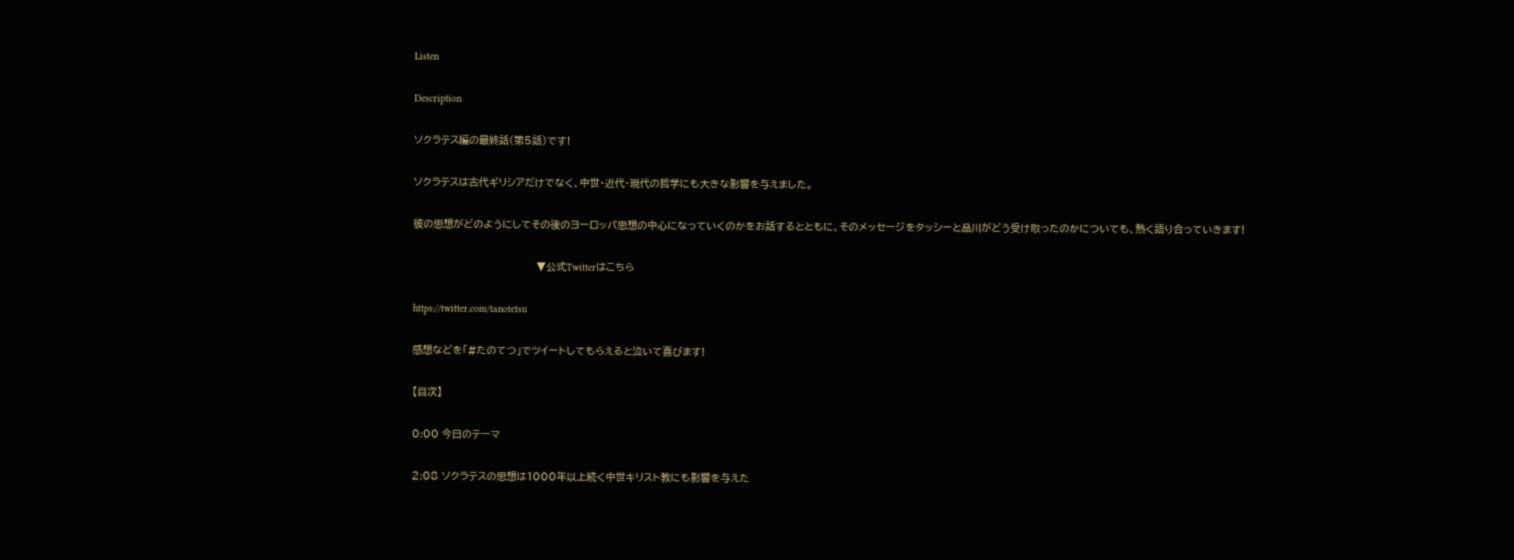Listen

Description

ソクラテス編の最終話(第5話)です!

ソクラテスは古代ギリシアだけでなく、中世・近代・現代の哲学にも大きな影響を与えました。

彼の思想がどのようにしてその後のヨーロッパ思想の中心になっていくのかをお話するとともに、そのメッセージをタッシーと品川がどう受け取ったのかについても、熱く語り合っていきます!

                                         ▼公式Twitterはこちら

https://twitter.com/tanotetsu

感想などを「#たのてつ」でツイートしてもらえると泣いて喜びます!

【目次】

0:00 今日のテーマ

2:08 ソクラテスの思想は1000年以上続く中世キリスト教にも影響を与えた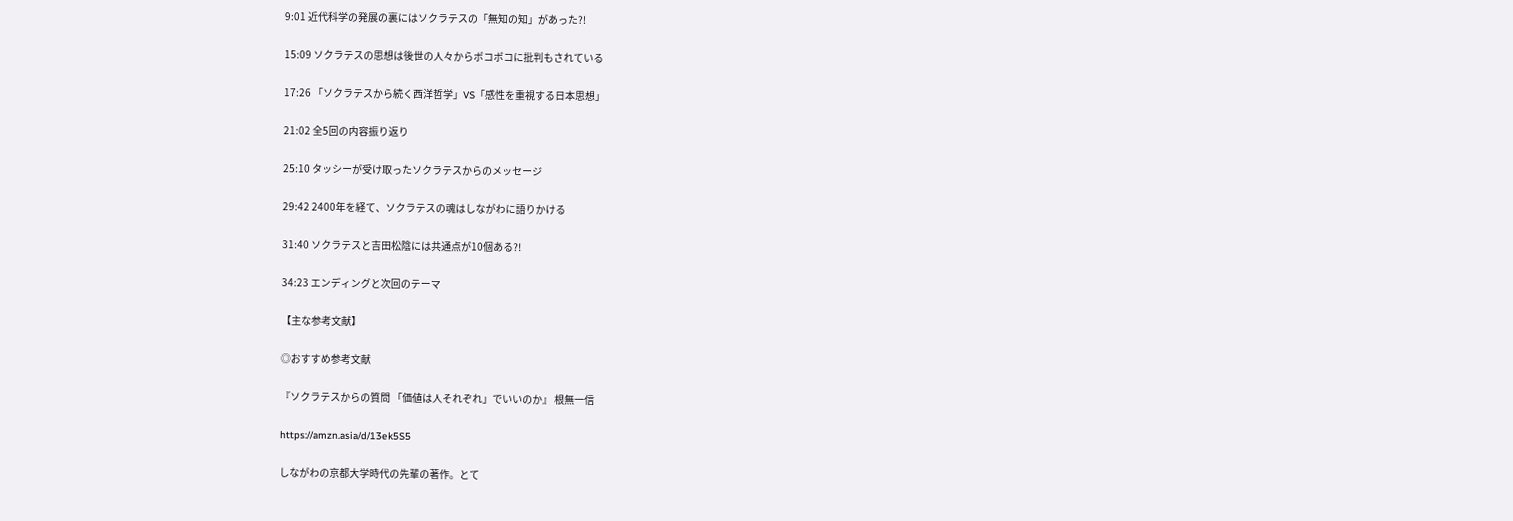9:01 近代科学の発展の裏にはソクラテスの「無知の知」があった?!

15:09 ソクラテスの思想は後世の人々からボコボコに批判もされている

17:26 「ソクラテスから続く西洋哲学」VS「感性を重視する日本思想」

21:02 全5回の内容振り返り

25:10 タッシーが受け取ったソクラテスからのメッセージ

29:42 2400年を経て、ソクラテスの魂はしながわに語りかける

31:40 ソクラテスと吉田松陰には共通点が10個ある?!

34:23 エンディングと次回のテーマ

【主な参考文献】

◎おすすめ参考文献

『ソクラテスからの質問 「価値は人それぞれ」でいいのか』 根無一信

https://amzn.asia/d/13ek5S5

しながわの京都大学時代の先輩の著作。とて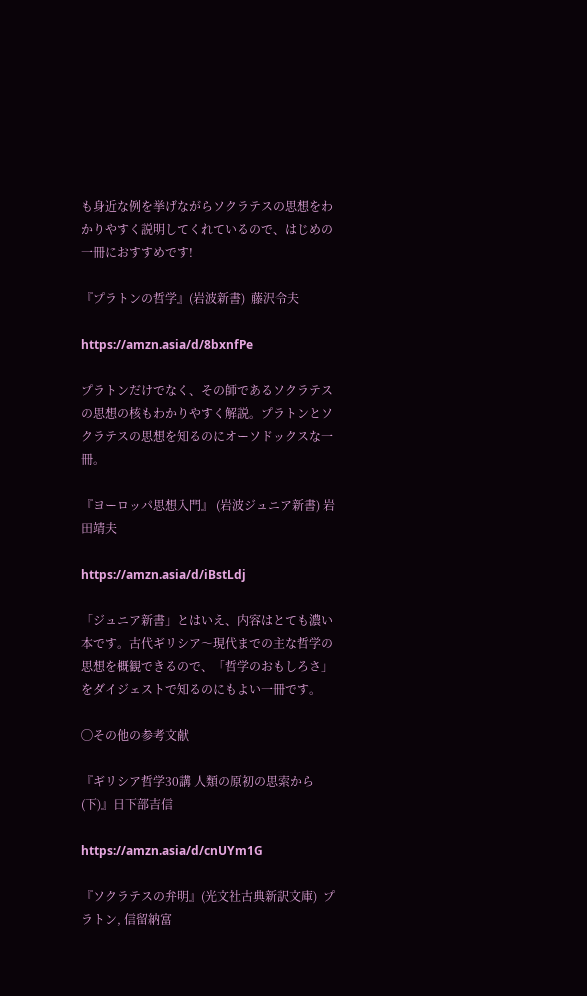も身近な例を挙げながらソクラテスの思想をわかりやすく説明してくれているので、はじめの一冊におすすめです!

『プラトンの哲学』(岩波新書)  藤沢令夫

https://amzn.asia/d/8bxnfPe

プラトンだけでなく、その師であるソクラテスの思想の核もわかりやすく解説。プラトンとソクラテスの思想を知るのにオーソドックスな一冊。

『ヨーロッパ思想入門』 (岩波ジュニア新書) 岩田靖夫

https://amzn.asia/d/iBstLdj

「ジュニア新書」とはいえ、内容はとても濃い本です。古代ギリシア〜現代までの主な哲学の思想を概観できるので、「哲学のおもしろさ」をダイジェストで知るのにもよい一冊です。

◯その他の参考文献

『ギリシア哲学30講 人類の原初の思索から(下)』日下部吉信

https://amzn.asia/d/cnUYm1G

『ソクラテスの弁明』(光文社古典新訳文庫)  プラトン, 信留納富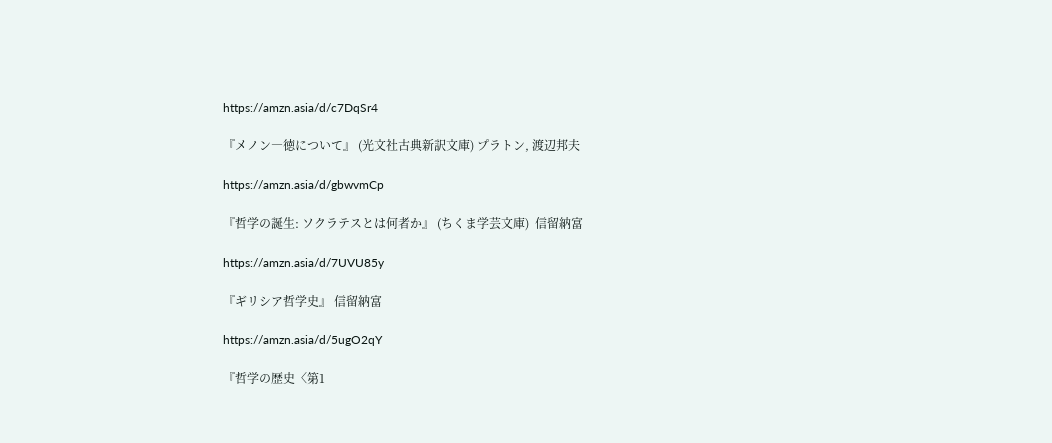https://amzn.asia/d/c7DqSr4

『メノン―徳について』 (光文社古典新訳文庫) プラトン, 渡辺邦夫

https://amzn.asia/d/gbwvmCp

『哲学の誕生: ソクラテスとは何者か』 (ちくま学芸文庫)  信留納富

https://amzn.asia/d/7UVU85y

『ギリシア哲学史』 信留納富

https://amzn.asia/d/5ugO2qY

『哲学の歴史〈第1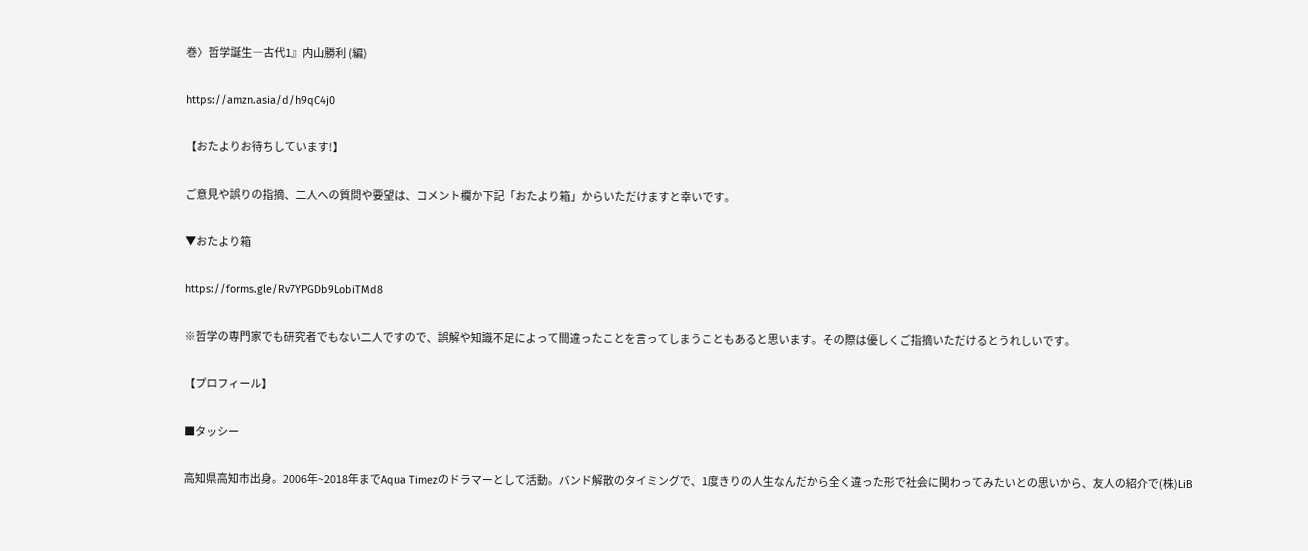巻〉哲学誕生―古代1』内山勝利 (編)

https://amzn.asia/d/h9qC4j0

【おたよりお待ちしています!】

ご意見や誤りの指摘、二人への質問や要望は、コメント欄か下記「おたより箱」からいただけますと幸いです。

▼おたより箱

https://forms.gle/Rv7YPGDb9LobiTMd8

※哲学の専門家でも研究者でもない二人ですので、誤解や知識不足によって間違ったことを言ってしまうこともあると思います。その際は優しくご指摘いただけるとうれしいです。

【プロフィール】

■タッシー

高知県高知市出身。2006年~2018年までAqua Timezのドラマーとして活動。バンド解散のタイミングで、1度きりの人生なんだから全く違った形で社会に関わってみたいとの思いから、友人の紹介で(株)LiB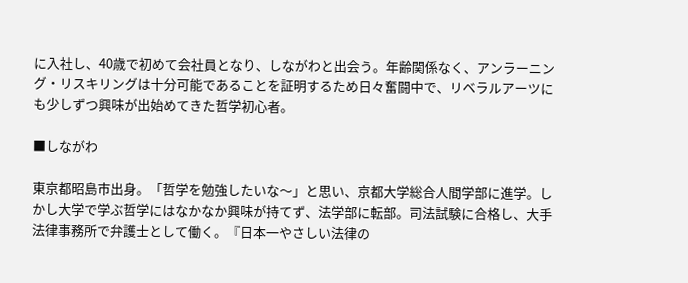に入社し、40歳で初めて会社員となり、しながわと出会う。年齢関係なく、アンラーニング・リスキリングは十分可能であることを証明するため日々奮闘中で、リベラルアーツにも少しずつ興味が出始めてきた哲学初心者。

■しながわ

東京都昭島市出身。「哲学を勉強したいな〜」と思い、京都大学総合人間学部に進学。しかし大学で学ぶ哲学にはなかなか興味が持てず、法学部に転部。司法試験に合格し、大手法律事務所で弁護士として働く。『日本一やさしい法律の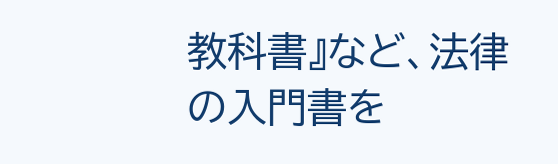教科書』など、法律の入門書を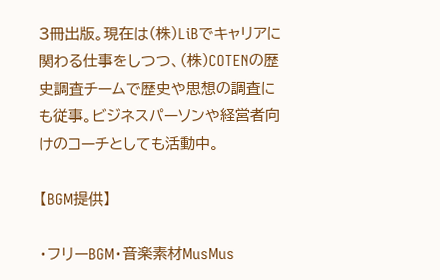3冊出版。現在は(株)LiBでキャリアに関わる仕事をしつつ、(株)COTENの歴史調査チームで歴史や思想の調査にも従事。ビジネスパーソンや経営者向けのコーチとしても活動中。

【BGM提供】

・フリーBGM・音楽素材MusMus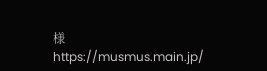様 https://musmus.main.jp/